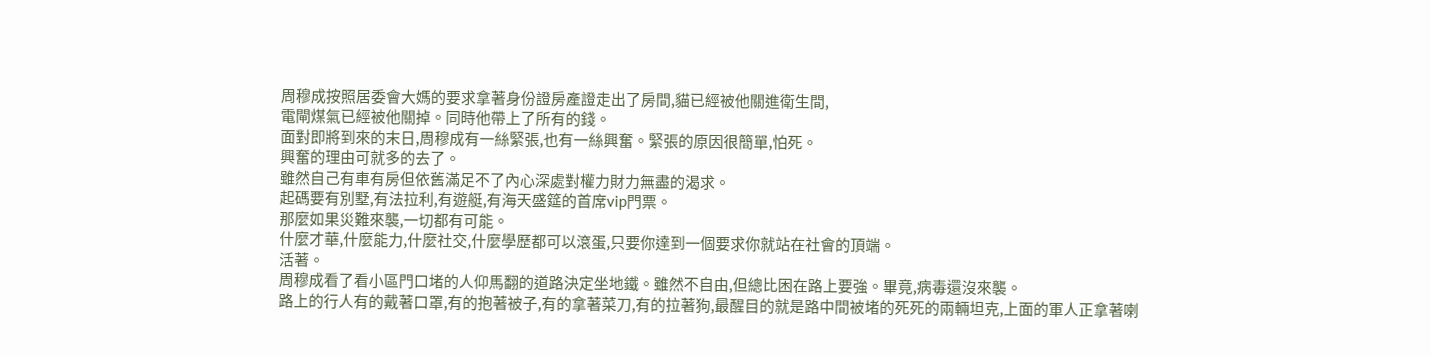周穆成按照居委會大媽的要求拿著身份證房產證走出了房間,貓已經被他關進衛生間,
電閘煤氣已經被他關掉。同時他帶上了所有的錢。
面對即將到來的末日,周穆成有一絲緊張,也有一絲興奮。緊張的原因很簡單,怕死。
興奮的理由可就多的去了。
雖然自己有車有房但依舊滿足不了內心深處對權力財力無盡的渴求。
起碼要有別墅,有法拉利,有遊艇,有海天盛筵的首席vip門票。
那麼如果災難來襲,一切都有可能。
什麼才華,什麼能力,什麼社交,什麼學歷都可以滾蛋,只要你達到一個要求你就站在社會的頂端。
活著。
周穆成看了看小區門口堵的人仰馬翻的道路決定坐地鐵。雖然不自由,但總比困在路上要強。畢竟,病毒還沒來襲。
路上的行人有的戴著口罩,有的抱著被子,有的拿著菜刀,有的拉著狗,最醒目的就是路中間被堵的死死的兩輛坦克,上面的軍人正拿著喇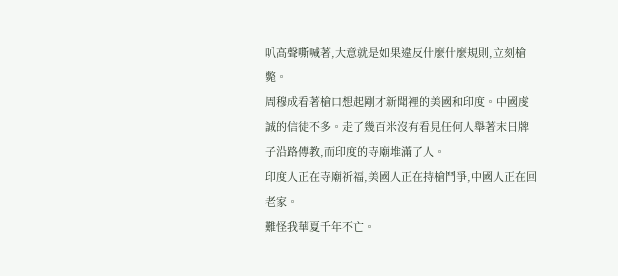叭高聲嘶喊著,大意就是如果違反什麼什麼規則,立刻槍斃。
周穆成看著槍口想起剛才新聞裡的美國和印度。中國虔誠的信徒不多。走了幾百米沒有看見任何人舉著末日牌子沿路傳教,而印度的寺廟堆滿了人。
印度人正在寺廟祈福,美國人正在持槍鬥爭,中國人正在回老家。
難怪我華夏千年不亡。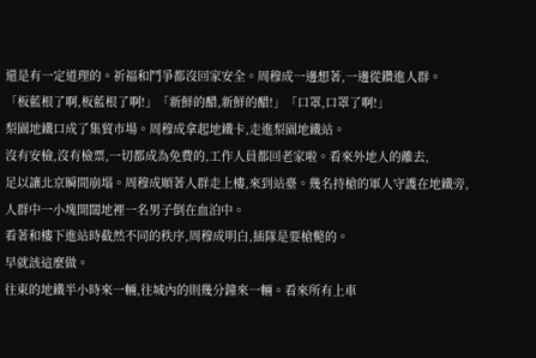還是有一定道理的。祈福和鬥爭都沒回家安全。周穆成一邊想著,一邊從鑽進人群。
「板藍根了啊,板藍根了啊!」「新鮮的醋,新鮮的醋!」「口罩,口罩了啊!」
梨園地鐵口成了集貿市場。周穆成拿起地鐵卡,走進梨園地鐵站。
沒有安檢,沒有檢票,一切都成為免費的,工作人員都回老家啦。看來外地人的離去,
足以讓北京瞬間崩塌。周穆成順著人群走上樓,來到站臺。幾名持槍的軍人守護在地鐵旁,
人群中一小塊開闊地裡一名男子倒在血泊中。
看著和樓下進站時截然不同的秩序,周穆成明白,插隊是要槍斃的。
早就該這麼做。
往東的地鐵半小時來一輛,往城內的則幾分鐘來一輛。看來所有上車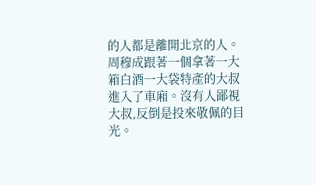的人都是離開北京的人。周穆成跟著一個拿著一大箱白酒一大袋特產的大叔進入了車廂。沒有人鄙視大叔,反倒是投來敬佩的目光。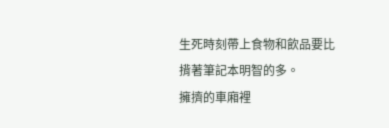生死時刻帶上食物和飲品要比揹著筆記本明智的多。
擁擠的車廂裡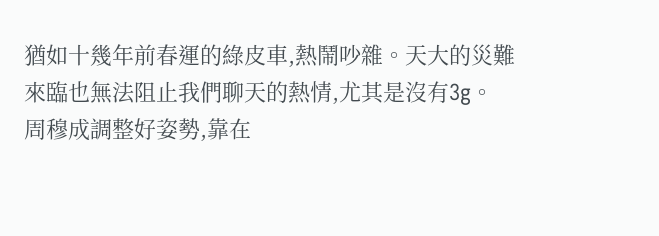猶如十幾年前春運的綠皮車,熱鬧吵雜。天大的災難來臨也無法阻止我們聊天的熱情,尤其是沒有3g。
周穆成調整好姿勢,靠在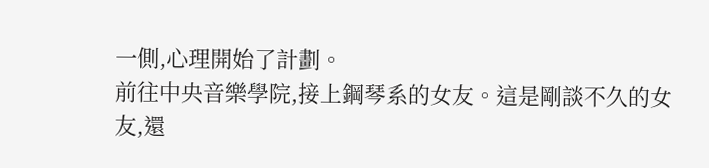一側,心理開始了計劃。
前往中央音樂學院,接上鋼琴系的女友。這是剛談不久的女友,還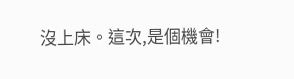沒上床。這次,是個機會!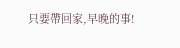只要帶回家,早晚的事!